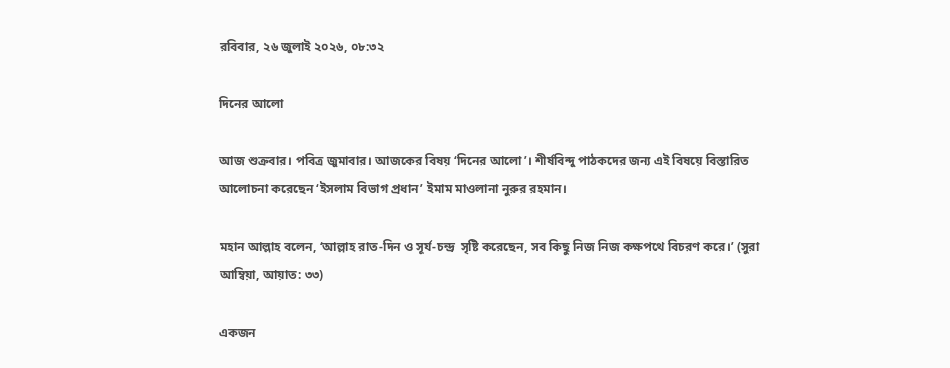রবিবার, ২৬ জুলাই ২০২৬, ০৮:৩২

দিনের আলো

আজ শুক্রবার। পবিত্র জুমাবার। আজকের বিষয় ‘দিনের আলো’। শীর্ষবিন্দু পাঠকদের জন্য এই বিষয়ে বিস্তারিত আলোচনা করেছেন ‘ইসলাম বিভাগ প্রধান’ ইমাম মাওলানা নুরুর রহমান।

মহান আল্লাহ বলেন, ‘আল্লাহ রাত-দিন ও সূর্য-চন্দ্র  সৃষ্টি করেছেন, সব কিছু নিজ নিজ কক্ষপথে বিচরণ করে।’ (সুরা আম্বিয়া, আয়াত: ৩৩)

একজন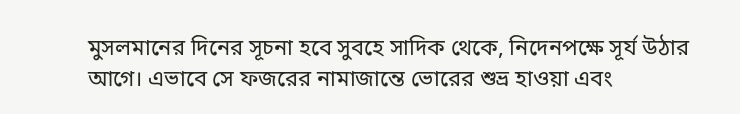মুসলমানের দিনের সূচনা হবে সুবহে সাদিক থেকে, নিদেনপক্ষে সূর্য উঠার আগে। এভাবে সে ফজরের নামাজান্তে ভোরের শুভ্র হাওয়া এবং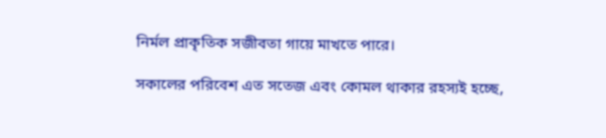নির্মল প্রাকৃতিক সজীবতা গায়ে মাখতে পারে।

সকালের পরিবেশ এত সতেজ এবং কোমল থাকার রহস্যই হচ্ছে,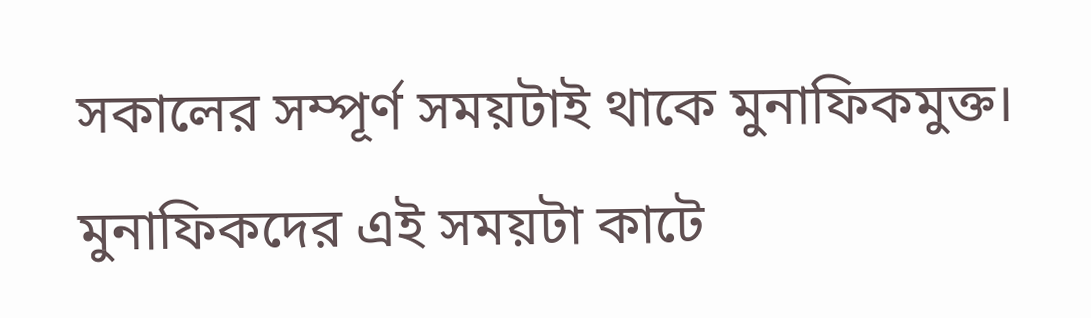সকালের সম্পূর্ণ সময়টাই থাকে মুনাফিকমুক্ত। মুনাফিকদের এই সময়টা কাটে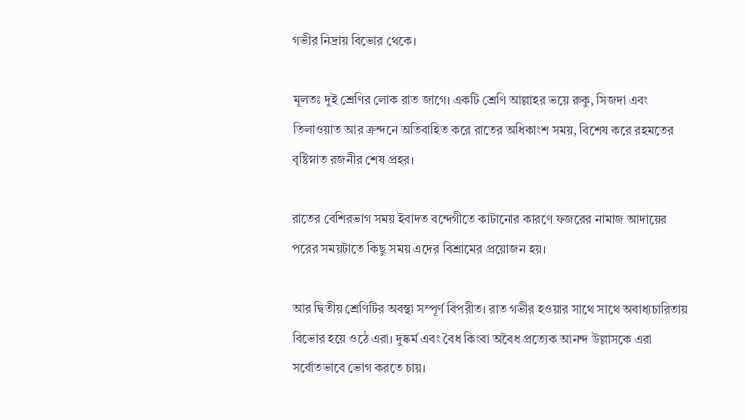গভীর নিদ্রায় বিভোর থেকে।

মূলতঃ দুই শ্রেণির লোক রাত জাগে। একটি শ্রেণি আল্লাহর ভয়ে রুকু, সিজদা এবং তিলাওয়াত আর ক্রন্দনে অতিবাহিত করে রাতের অধিকাংশ সময়, বিশেষ করে রহমতের বৃষ্টিস্নাত রজনীর শেষ প্রহর।

রাতের বেশিরভাগ সময় ইবাদত বন্দেগীতে কাটানোর কারণে ফজরের নামাজ আদায়ের পরের সময়টাতে কিছু সময় এদের বিশ্রামের প্রয়োজন হয়।

আর দ্বিতীয় শ্রেণিটির অবস্থা সম্পূর্ণ বিপরীত। রাত গভীর হওয়ার সাথে সাথে অবাধ্যচারিতায় বিভোর হয়ে ওঠে এরা। দুষ্কর্ম এবং বৈধ কিংবা অবৈধ প্রত্যেক আনন্দ উল্লাসকে এরা সর্বোতভাবে ভোগ করতে চায়।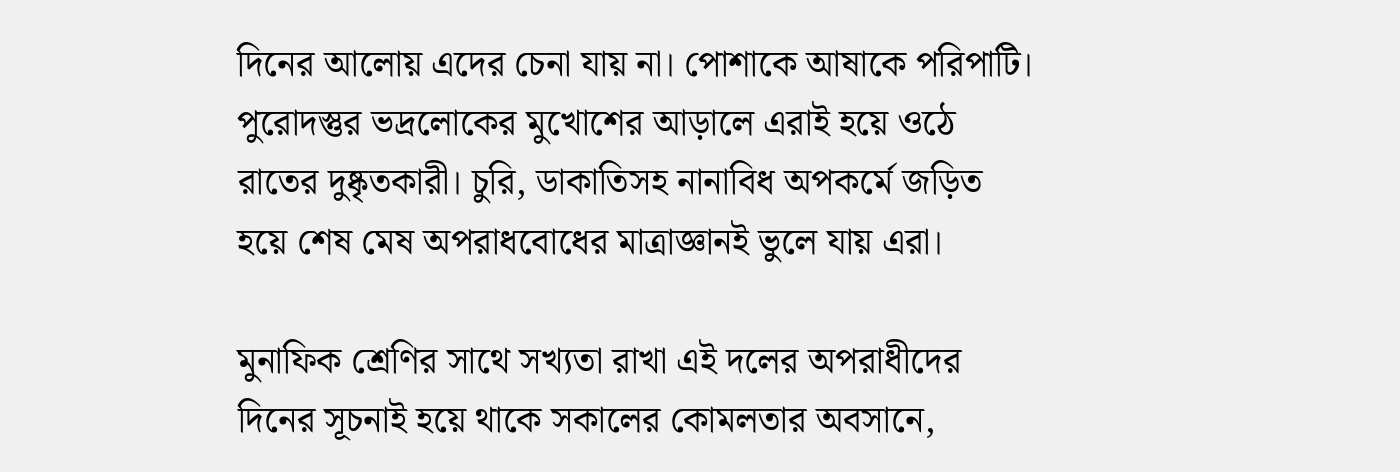দিনের আলোয় এদের চেনা যায় না। পোশাকে আষাকে পরিপাটি। পুরোদস্তুর ভদ্রলোকের মুখোশের আড়ালে এরাই হয়ে ওঠে রাতের দুষ্কৃতকারী। চুরি, ডাকাতিসহ নানাবিধ অপকর্মে জড়িত হয়ে শেষ মেষ অপরাধবোধের মাত্রাজ্ঞানই ভুলে যায় এরা।

মুনাফিক শ্রেণির সাথে সখ্যতা রাখা এই দলের অপরাধীদের দিনের সূচনাই হয়ে থাকে সকালের কোমলতার অবসানে,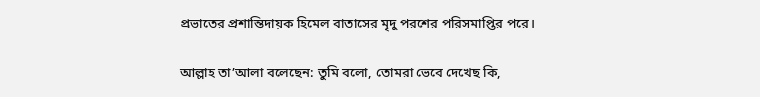প্রভাতের প্রশান্তিদায়ক হিমেল বাতাসের মৃদু পরশের পরিসমাপ্তির পরে।

আল্লাহ তা’আলা বলেছেন: তুমি বলো, তোমরা ভেবে দেখেছ কি,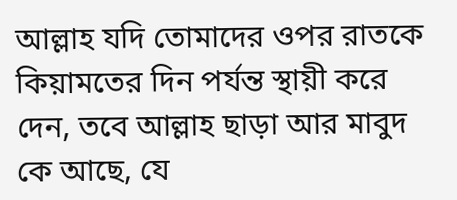আল্লাহ যদি তোমাদের ওপর রাতকে কিয়ামতের দিন পর্যন্ত স্থায়ী করে দেন, তবে আল্লাহ ছাড়া আর মাবুদ কে আছে, যে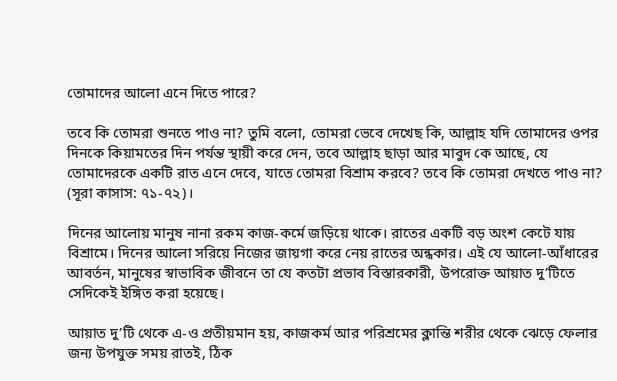তোমাদের আলো এনে দিতে পারে?

তবে কি তোমরা শুনতে পাও না? তুমি বলো, তোমরা ভেবে দেখেছ কি, আল্লাহ যদি তোমাদের ওপর দিনকে কিয়ামতের দিন পর্যন্ত স্থায়ী করে দেন, তবে আল্লাহ ছাড়া আর মাবুদ কে আছে, যে তোমাদেরকে একটি রাত এনে দেবে, যাতে তোমরা বিশ্রাম করবে? তবে কি তোমরা দেখতে পাও না? (সূরা কাসাস: ৭১-৭২)।

দিনের আলোয় মানুষ নানা রকম কাজ-কর্মে জড়িয়ে থাকে। রাতের একটি বড় অংশ কেটে যায় বিশ্রামে। দিনের আলো সরিয়ে নিজের জায়গা করে নেয় রাতের অন্ধকার। এই যে আলো-আঁধারের আবর্তন, মানুষের স্বাভাবিক জীবনে তা যে কতটা প্রভাব বিস্তারকারী, উপরোক্ত আয়াত দু’টিতে সেদিকেই ইঙ্গিত করা হয়েছে।

আয়াত দু’টি থেকে এ-ও প্রতীয়মান হয়, কাজকর্ম আর পরিশ্রমের ক্লান্তি শরীর থেকে ঝেড়ে ফেলার জন্য উপযুক্ত সময় রাতই, ঠিক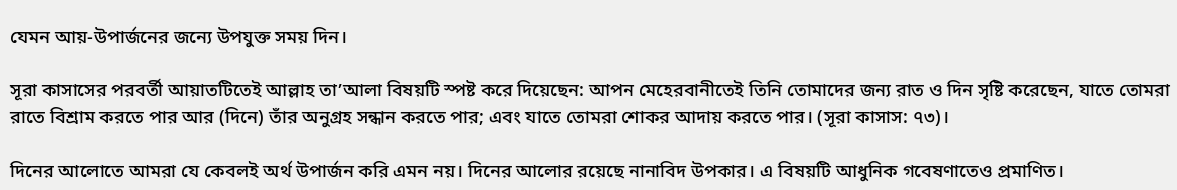যেমন আয়-উপার্জনের জন্যে উপযুক্ত সময় দিন।

সূরা কাসাসের পরবর্তী আয়াতটিতেই আল্লাহ তা’আলা বিষয়টি স্পষ্ট করে দিয়েছেন: আপন মেহেরবানীতেই তিনি তোমাদের জন্য রাত ও দিন সৃষ্টি করেছেন, যাতে তোমরা রাতে বিশ্রাম করতে পার আর (দিনে) তাঁর অনুগ্রহ সন্ধান করতে পার; এবং যাতে তোমরা শোকর আদায় করতে পার। (সূরা কাসাস: ৭৩)।

দিনের আলোতে আমরা যে কেবলই অর্থ উপার্জন করি এমন নয়। দিনের আলোর রয়েছে নানাবিদ উপকার। এ বিষয়টি আধুনিক গবেষণাতেও প্রমাণিত।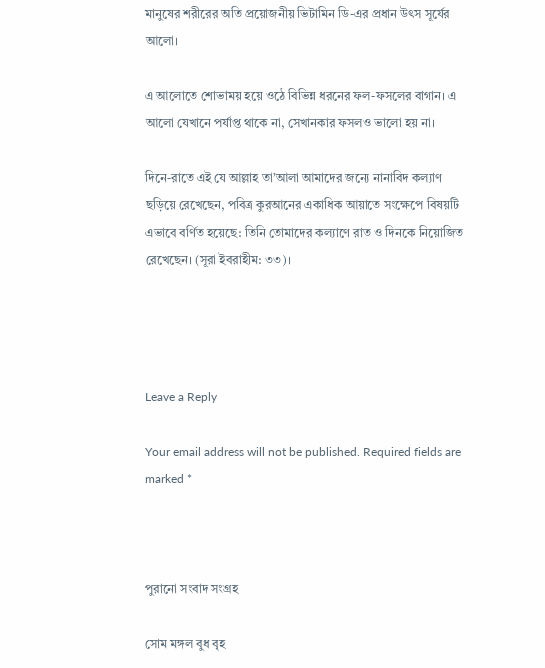মানুষের শরীরের অতি প্রয়োজনীয় ভিটামিন ডি-এর প্রধান উৎস সূর্যের আলো।

এ আলোতে শোভাময় হয়ে ওঠে বিভিন্ন ধরনের ফল-ফসলের বাগান। এ আলো যেখানে পর্যাপ্ত থাকে না, সেখানকার ফসলও ভালো হয় না।

দিনে-রাতে এই যে আল্লাহ তা’আলা আমাদের জন্যে নানাবিদ কল্যাণ ছড়িয়ে রেখেছেন, পবিত্র কুরআনের একাধিক আয়াতে সংক্ষেপে বিষয়টি এভাবে বর্ণিত হয়েছে: তিনি তোমাদের কল্যাণে রাত ও দিনকে নিয়োজিত রেখেছেন। (সূরা ইবরাহীম: ৩৩)।




Leave a Reply

Your email address will not be published. Required fields are marked *



পুরানো সংবাদ সংগ্রহ

সোম মঙ্গল বুধ বৃহ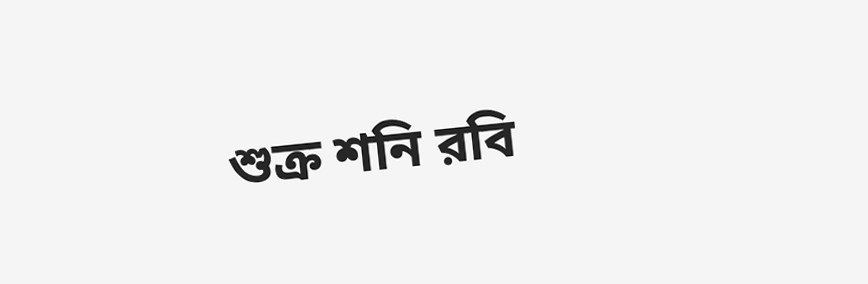শুক্র শনি রবি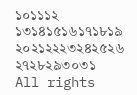১০১১১২
১৩১৪১৫১৬১৭১৮১৯
২০২১২২২৩২৪২৫২৬
২৭২৮২৯৩০৩১
All rights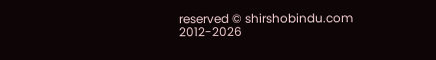reserved © shirshobindu.com 2012-2026